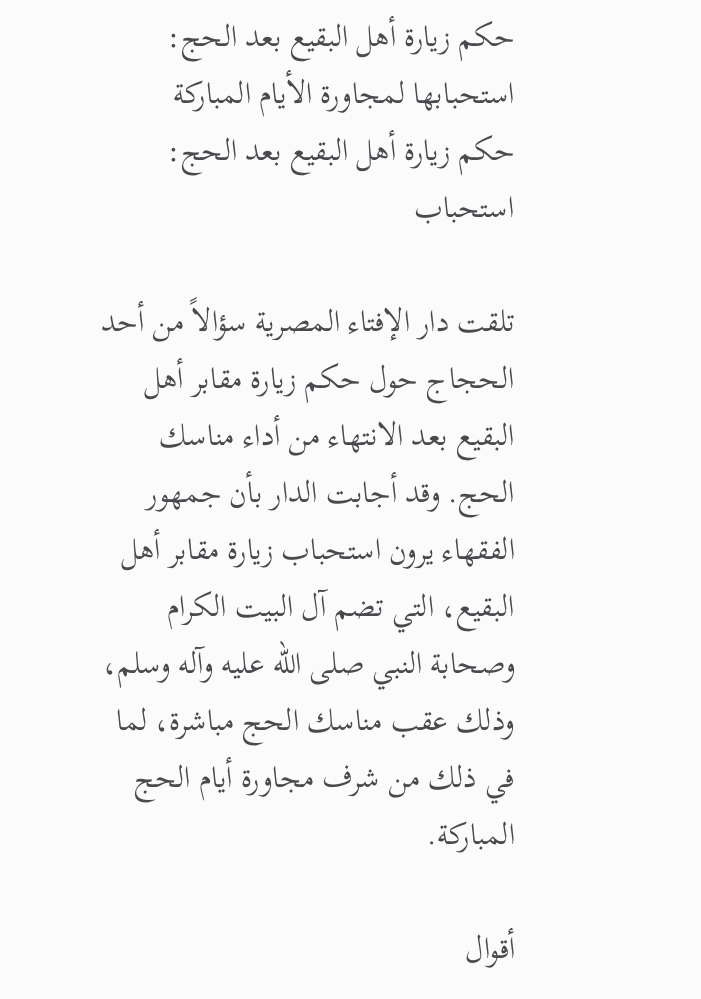حكم زيارة أهل البقيع بعد الحج: استحبابها لمجاورة الأيام المباركة
حكم زيارة أهل البقيع بعد الحج: استحباب

تلقت دار الإفتاء المصرية سؤالاً من أحد الحجاج حول حكم زيارة مقابر أهل البقيع بعد الانتهاء من أداء مناسك الحج. وقد أجابت الدار بأن جمهور الفقهاء يرون استحباب زيارة مقابر أهل البقيع، التي تضم آل البيت الكرام وصحابة النبي صلى الله عليه وآله وسلم، وذلك عقب مناسك الحج مباشرة، لما في ذلك من شرف مجاورة أيام الحج المباركة.

أقوال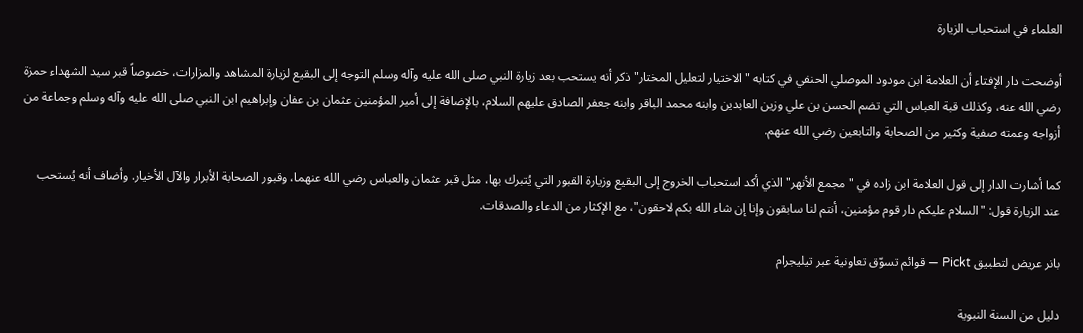العلماء في استحباب الزيارة

أوضحت دار الإفتاء أن العلامة ابن مودود الموصلي الحنفي في كتابه "الاختيار لتعليل المختار" ذكر أنه يستحب بعد زيارة النبي صلى الله عليه وآله وسلم التوجه إلى البقيع لزيارة المشاهد والمزارات، خصوصاً قبر سيد الشهداء حمزة رضي الله عنه، وكذلك قبة العباس التي تضم الحسن بن علي وزين العابدين وابنه محمد الباقر وابنه جعفر الصادق عليهم السلام، بالإضافة إلى أمير المؤمنين عثمان بن عفان وإبراهيم ابن النبي صلى الله عليه وآله وسلم وجماعة من أزواجه وعمته صفية وكثير من الصحابة والتابعين رضي الله عنهم.

كما أشارت الدار إلى قول العلامة ابن زاده في "مجمع الأنهر" الذي أكد استحباب الخروج إلى البقيع وزيارة القبور التي يُتبرك بها، مثل قبر عثمان والعباس رضي الله عنهما، وقبور الصحابة الأبرار والآل الأخيار. وأضاف أنه يُستحب عند الزيارة قول: "السلام عليكم دار قوم مؤمنين، أنتم لنا سابقون وإنا إن شاء الله بكم لاحقون"، مع الإكثار من الدعاء والصدقات.

بانر عريض لتطبيق Pickt — قوائم تسوّق تعاونية عبر تيليجرام

دليل من السنة النبوية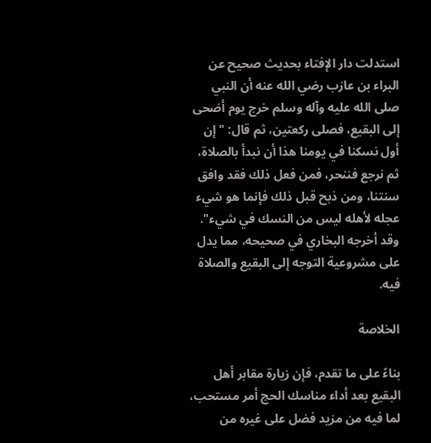استدلت دار الإفتاء بحديث صحيح عن البراء بن عازب رضي الله عنه أن النبي صلى الله عليه وآله وسلم خرج يوم أضحى إلى البقيع، فصلى ركعتين، ثم قال: "إن أول نسكنا في يومنا هذا أن نبدأ بالصلاة، ثم نرجع فننحر، فمن فعل ذلك فقد وافق سنتنا، ومن ذبح قبل ذلك فإنما هو شيء عجله لأهله ليس من النسك في شيء". وقد أخرجه البخاري في صحيحه، مما يدل على مشروعية التوجه إلى البقيع والصلاة فيه.

الخلاصة

بناءً على ما تقدم، فإن زيارة مقابر أهل البقيع بعد أداء مناسك الحج أمر مستحب، لما فيه من مزيد فضل على غيره من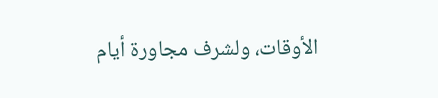الأوقات، ولشرف مجاورة أيام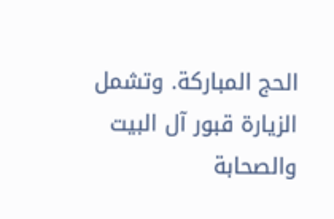الحج المباركة. وتشمل الزيارة قبور آل البيت والصحابة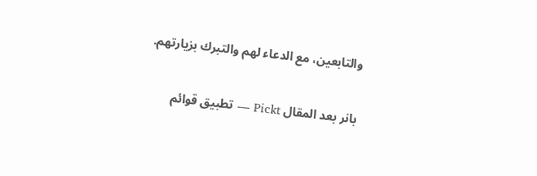والتابعين، مع الدعاء لهم والتبرك بزيارتهم.

بانر بعد المقال Pickt — تطبيق قوائم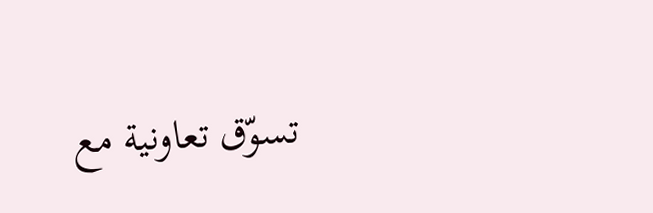تسوّق تعاونية مع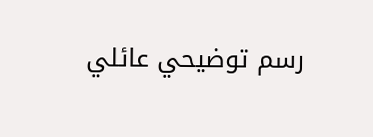رسم توضيحي عائلي